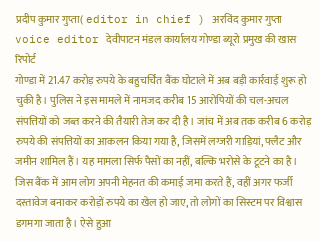प्रदीप कुमार गुप्ता( editor in chief ) अरविंद कुमार गुप्ता voice editor देवीपाटन मंडल कार्यालय गोण्डा ब्यूरो प्रमुख की खास रिपोर्ट
गोण्डा में 21.47 करोड़ रुपये के बहुचर्चित बैंक घोटाले में अब बड़ी कार्रवाई शुरू हो चुकी है। पुलिस ने इस मामले में नामजद करीब 15 आरोपियों की चल-अचल संपत्तियों को जब्त करने की तैयारी तेज कर दी है। जांच में अब तक करीब 6 करोड़ रुपये की संपत्तियों का आकलन किया गया है, जिसमें लग्जरी गाड़ियां, फ्लैट और जमीन शामिल हैं। यह मामला सिर्फ पैसों का नहीं, बल्कि भरोसे के टूटने का है। जिस बैंक में आम लोग अपनी मेहनत की कमाई जमा करते हैं, वहीं अगर फर्जी दस्तावेज बनाकर करोड़ों रुपये का खेल हो जाए, तो लोगों का सिस्टम पर विश्वास डगमगा जाता है। ऐसे हुआ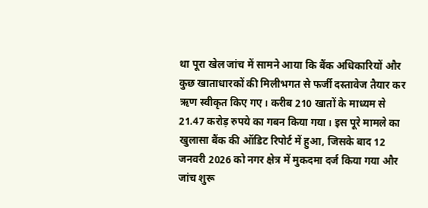था पूरा खेल जांच में सामने आया कि बैंक अधिकारियों और कुछ खाताधारकों की मिलीभगत से फर्जी दस्तावेज तैयार कर ऋण स्वीकृत किए गए। करीब 210 खातों के माध्यम से 21.47 करोड़ रुपये का गबन किया गया। इस पूरे मामले का खुलासा बैंक की ऑडिट रिपोर्ट में हुआ, जिसके बाद 12 जनवरी 2026 को नगर क्षेत्र में मुकदमा दर्ज किया गया और जांच शुरू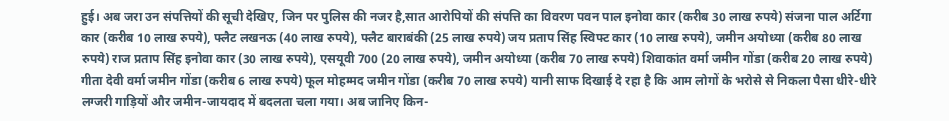हुई। अब जरा उन संपत्तियों की सूची देखिए, जिन पर पुलिस की नजर है,सात आरोपियों की संपत्ति का विवरण पवन पाल इनोवा कार (करीब 30 लाख रुपये) संजना पाल अर्टिगा कार (करीब 10 लाख रुपये), फ्लैट लखनऊ (40 लाख रुपये), फ्लैट बाराबंकी (25 लाख रुपये) जय प्रताप सिंह स्विफ्ट कार (10 लाख रुपये), जमीन अयोध्या (करीब 80 लाख रुपये) राज प्रताप सिंह इनोवा कार (30 लाख रुपये), एसयूवी 700 (20 लाख रुपये), जमीन अयोध्या (करीब 70 लाख रुपये) शिवाकांत वर्मा जमीन गोंडा (करीब 20 लाख रुपये) गीता देवी वर्मा जमीन गोंडा (करीब 6 लाख रुपये) फूल मोहम्मद जमीन गोंडा (करीब 70 लाख रुपये) यानी साफ दिखाई दे रहा है कि आम लोगों के भरोसे से निकला पैसा धीरे-धीरे लग्जरी गाड़ियों और जमीन-जायदाद में बदलता चला गया। अब जानिए किन-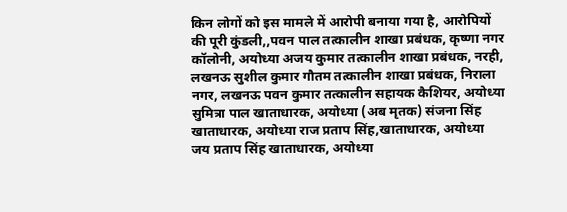किन लोगों को इस मामले में आरोपी बनाया गया है, आरोपियों की पूरी कुंडली,,पवन पाल तत्कालीन शाखा प्रबंधक, कृष्णा नगर कॉलोनी, अयोध्या अजय कुमार तत्कालीन शाखा प्रबंधक, नरही, लखनऊ सुशील कुमार गौतम तत्कालीन शाखा प्रबंधक, निराला नगर, लखनऊ पवन कुमार तत्कालीन सहायक कैशियर, अयोध्या सुमित्रा पाल खाताधारक, अयोध्या (अब मृतक) संजना सिंह खाताधारक, अयोध्या राज प्रताप सिंह,खाताधारक, अयोध्या जय प्रताप सिंह खाताधारक, अयोध्या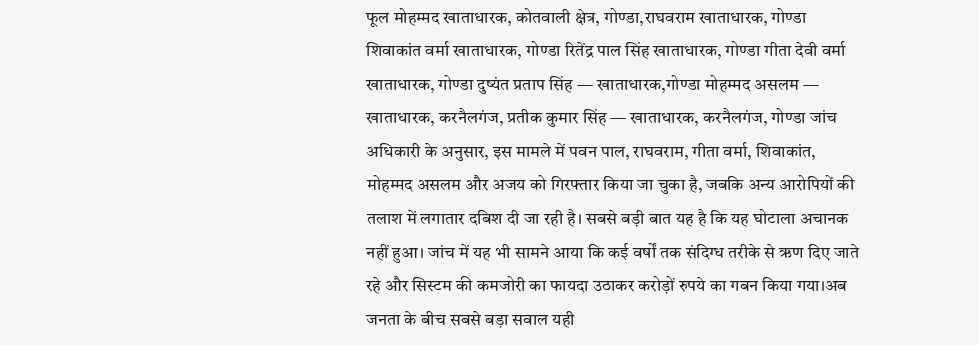फूल मोहम्मद खाताधारक, कोतवाली क्षेत्र, गोण्डा,राघवराम खाताधारक, गोण्डा शिवाकांत वर्मा खाताधारक, गोण्डा रितेंद्र पाल सिंह खाताधारक, गोण्डा गीता देवी वर्मा खाताधारक, गोण्डा दुष्यंत प्रताप सिंह — खाताधारक,गोण्डा मोहम्मद असलम — खाताधारक, करनैलगंज, प्रतीक कुमार सिंह — खाताधारक, करनैलगंज, गोण्डा जांच अधिकारी के अनुसार, इस मामले में पवन पाल, राघवराम, गीता वर्मा, शिवाकांत, मोहम्मद असलम और अजय को गिरफ्तार किया जा चुका है, जबकि अन्य आरोपियों की तलाश में लगातार दबिश दी जा रही है। सबसे बड़ी बात यह है कि यह घोटाला अचानक नहीं हुआ। जांच में यह भी सामने आया कि कई वर्षों तक संदिग्ध तरीके से ऋण दिए जाते रहे और सिस्टम की कमजोरी का फायदा उठाकर करोड़ों रुपये का गबन किया गया।अब जनता के बीच सबसे बड़ा सवाल यही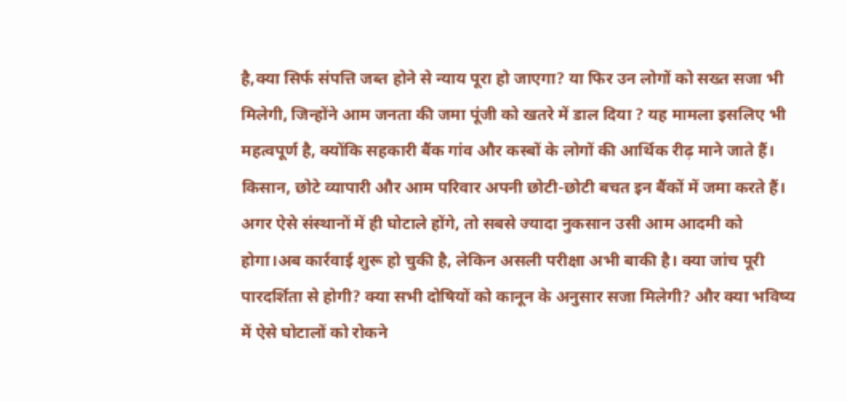है,क्या सिर्फ संपत्ति जब्त होने से न्याय पूरा हो जाएगा? या फिर उन लोगों को सख्त सजा भी मिलेगी, जिन्होंने आम जनता की जमा पूंजी को खतरे में डाल दिया ? यह मामला इसलिए भी महत्वपूर्ण है, क्योंकि सहकारी बैंक गांव और कस्बों के लोगों की आर्थिक रीढ़ माने जाते हैं। किसान, छोटे व्यापारी और आम परिवार अपनी छोटी-छोटी बचत इन बैंकों में जमा करते हैं। अगर ऐसे संस्थानों में ही घोटाले होंगे, तो सबसे ज्यादा नुकसान उसी आम आदमी को होगा।अब कार्रवाई शुरू हो चुकी है, लेकिन असली परीक्षा अभी बाकी है। क्या जांच पूरी पारदर्शिता से होगी? क्या सभी दोषियों को कानून के अनुसार सजा मिलेगी? और क्या भविष्य में ऐसे घोटालों को रोकने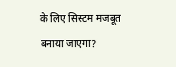के लिए सिस्टम मजबूत बनाया जाएगा?